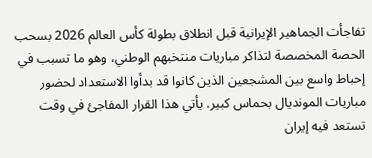تفاجأت الجماهير الإيرانية قبل انطلاق بطولة كأس العالم 2026 بسحب الحصة المخصصة لتذاكر مباريات منتخبهم الوطني، وهو ما تسبب في إحباط واسع بين المشجعين الذين كانوا قد بدأوا الاستعداد لحضور مباريات المونديال بحماس كبير. يأتي هذا القرار المفاجئ في وقت تستعد فيه إيران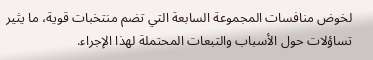لخوض منافسات المجموعة السابعة التي تضم منتخبات قوية، ما يثير تساؤلات حول الأسباب والتبعات المحتملة لهذا الإجراء.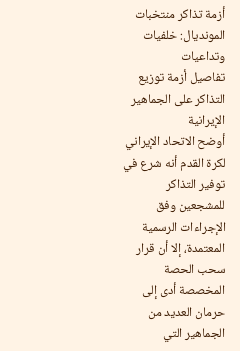أزمة تذاكر منتخبات المونديال: خلفيات وتداعيات
تفاصيل أزمة توزيع التذاكر على الجماهير الإيرانية
أوضح الاتحاد الإيراني لكرة القدم أنه شرع في توفير التذاكر للمشجعين وفق الإجراءات الرسمية المعتمدة، إلا أن قرار سحب الحصة المخصصة أدى إلى حرمان العديد من الجماهير التي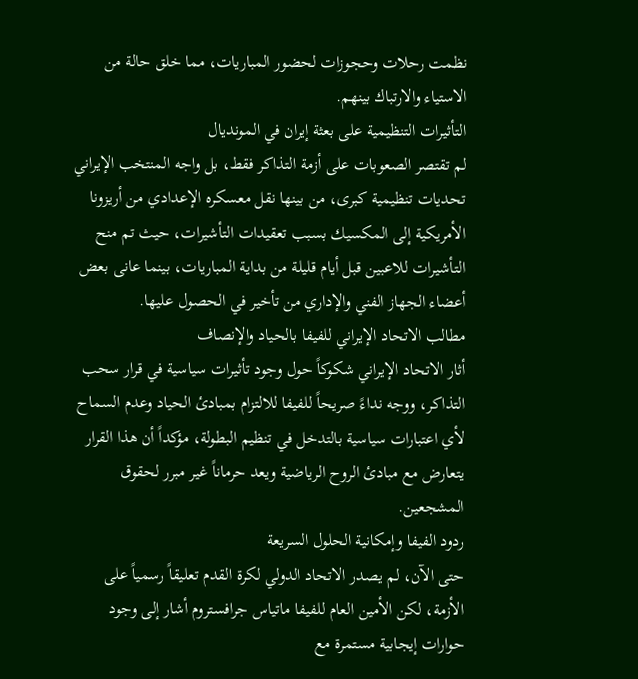نظمت رحلات وحجوزات لحضور المباريات، مما خلق حالة من الاستياء والارتباك بينهم.
التأثيرات التنظيمية على بعثة إيران في المونديال
لم تقتصر الصعوبات على أزمة التذاكر فقط، بل واجه المنتخب الإيراني تحديات تنظيمية كبرى، من بينها نقل معسكره الإعدادي من أريزونا الأمريكية إلى المكسيك بسبب تعقيدات التأشيرات، حيث تم منح التأشيرات للاعبين قبل أيام قليلة من بداية المباريات، بينما عانى بعض أعضاء الجهاز الفني والإداري من تأخير في الحصول عليها.
مطالب الاتحاد الإيراني للفيفا بالحياد والإنصاف
أثار الاتحاد الإيراني شكوكاً حول وجود تأثيرات سياسية في قرار سحب التذاكر، ووجه نداءً صريحاً للفيفا للالتزام بمبادئ الحياد وعدم السماح لأي اعتبارات سياسية بالتدخل في تنظيم البطولة، مؤكداً أن هذا القرار يتعارض مع مبادئ الروح الرياضية ويعد حرماناً غير مبرر لحقوق المشجعين.
ردود الفيفا وإمكانية الحلول السريعة
حتى الآن، لم يصدر الاتحاد الدولي لكرة القدم تعليقاً رسمياً على الأزمة، لكن الأمين العام للفيفا ماتياس جرافستروم أشار إلى وجود حوارات إيجابية مستمرة مع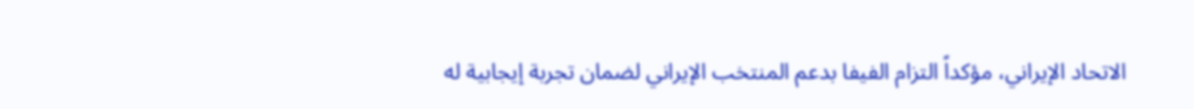الاتحاد الإيراني، مؤكداً التزام الفيفا بدعم المنتخب الإيراني لضمان تجربة إيجابية له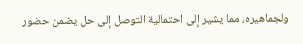ولجماهيره، مما يشير إلى احتمالية التوصل إلى حل يضمن حضور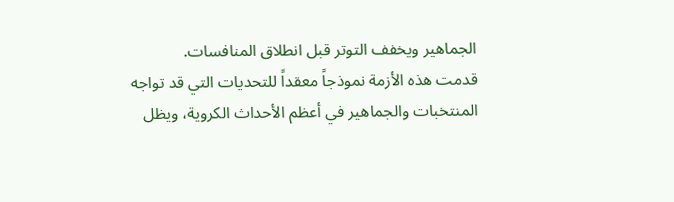الجماهير ويخفف التوتر قبل انطلاق المنافسات.
قدمت هذه الأزمة نموذجاً معقداً للتحديات التي قد تواجه المنتخبات والجماهير في أعظم الأحداث الكروية، ويظل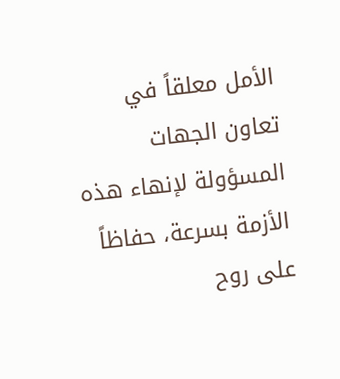الأمل معلقاً في تعاون الجهات المسؤولة لإنهاء هذه الأزمة بسرعة، حفاظاً على روح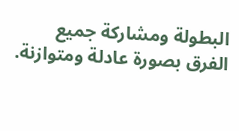البطولة ومشاركة جميع الفرق بصورة عادلة ومتوازنة.